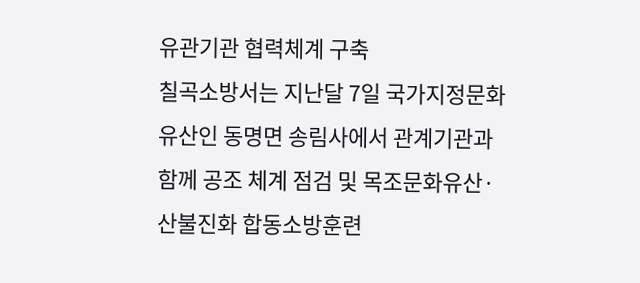유관기관 협력체계 구축
칠곡소방서는 지난달 7일 국가지정문화유산인 동명면 송림사에서 관계기관과 함께 공조 체계 점검 및 목조문화유산·산불진화 합동소방훈련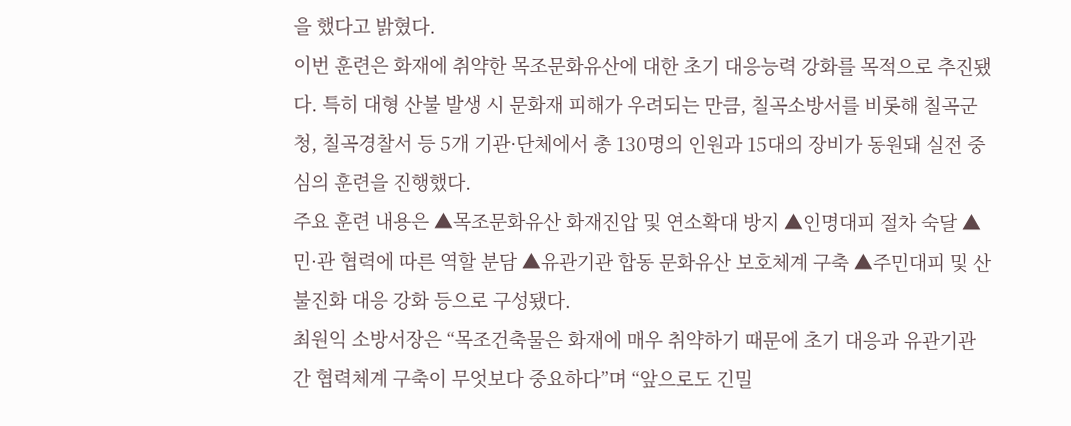을 했다고 밝혔다.
이번 훈련은 화재에 취약한 목조문화유산에 대한 초기 대응능력 강화를 목적으로 추진됐다. 특히 대형 산불 발생 시 문화재 피해가 우려되는 만큼, 칠곡소방서를 비롯해 칠곡군청, 칠곡경찰서 등 5개 기관·단체에서 총 130명의 인원과 15대의 장비가 동원돼 실전 중심의 훈련을 진행했다.
주요 훈련 내용은 ▲목조문화유산 화재진압 및 연소확대 방지 ▲인명대피 절차 숙달 ▲민·관 협력에 따른 역할 분담 ▲유관기관 합동 문화유산 보호체계 구축 ▲주민대피 및 산불진화 대응 강화 등으로 구성됐다.
최원익 소방서장은 “목조건축물은 화재에 매우 취약하기 때문에 초기 대응과 유관기관 간 협력체계 구축이 무엇보다 중요하다”며 “앞으로도 긴밀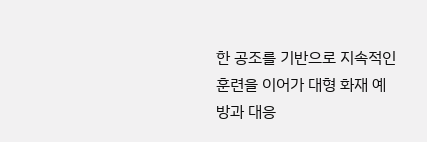한 공조를 기반으로 지속적인 훈련을 이어가 대형 화재 예방과 대응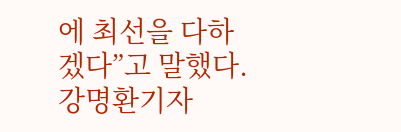에 최선을 다하겠다”고 말했다.강명환기자